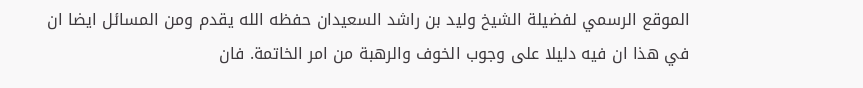الموقع الرسمي لفضيلة الشيخ وليد بن راشد السعيدان حفظه الله يقدم ومن المسائل ايضا ان في هذا ان فيه دليلا على وجوب الخوف والرهبة من امر الخاتمة. فان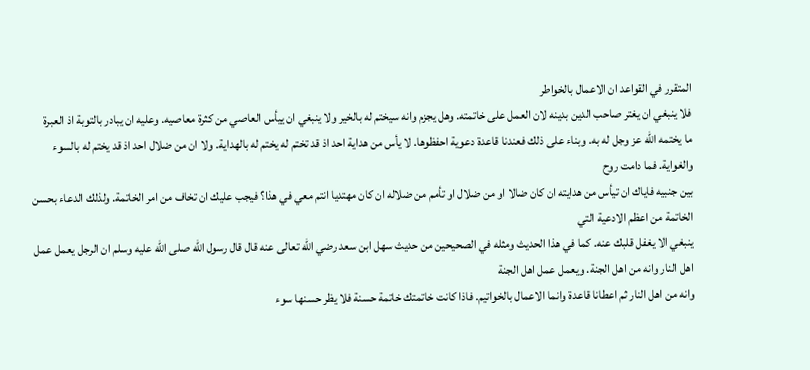المتقرر في القواعد ان الاعمال بالخواطر
فلا ينبغي ان يغتر صاحب الدين بدينه لان العمل على خاتمته. وهل يجزم وانه سيختم له بالخير ولا ينبغي ان ييأس العاصي من كثرة معاصيه. وعليه ان يبادر بالتوبة اذ العبرة
ما يختمه الله عز وجل له به. وبناء على ذلك فعندنا قاعدة دعوية احفظوها. لا يأس من هداية احد اذ قد تختم له يختم له بالهداية. ولا ان من ضلال احد اذ قد يختم له بالسوء والغواية. فما دامت روح
بين جنبيه فاياك ان تيأس من هدايته ان كان ضالا او من ضلال او تأمم من ضلاله ان كان مهتديا انتم معي في هذا؟ فيجب عليك ان تخاف من امر الخاتمة. ولذلك الدعاء بحسن الخاتمة من اعظم الادعية التي
ينبغي الا يغفل قلبك عنه. كما في هذا الحديث ومثله في الصحيحين من حديث سهل ابن سعد رضي الله تعالى عنه قال قال رسول الله صلى الله عليه وسلم ان الرجل يعمل عمل اهل النار وانه من اهل الجنة. ويعمل عمل اهل الجنة
وانه من اهل النار ثم اعطانا قاعدة وانما الاعمال بالخواتيم. فاذا كانت خاتمتك خاتمة حسنة فلا يظر حسنها سوء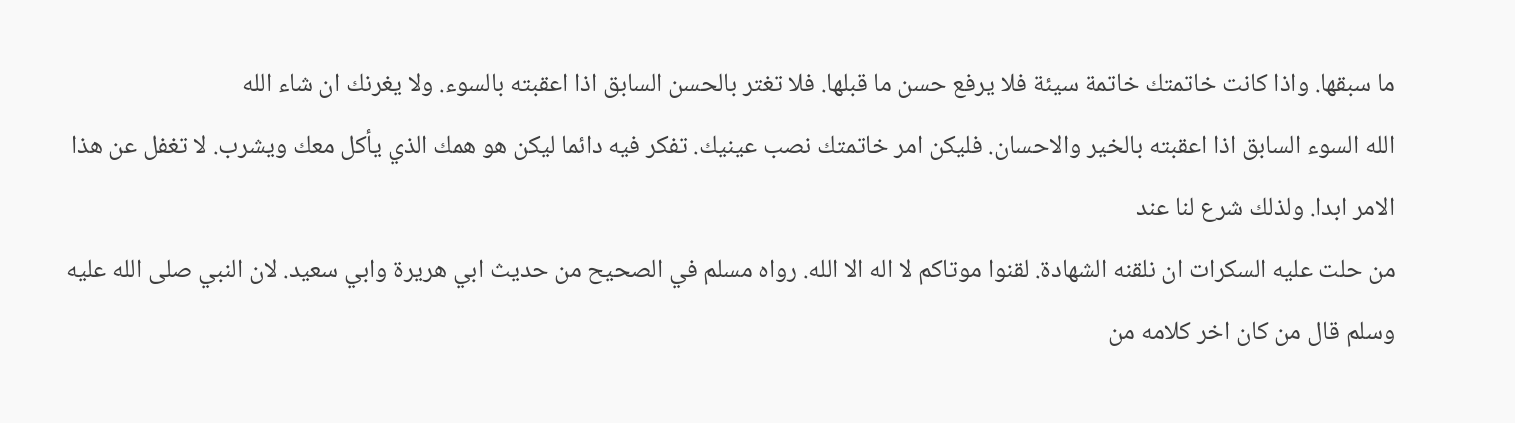ما سبقها. واذا كانت خاتمتك خاتمة سيئة فلا يرفع حسن ما قبلها. فلا تغتر بالحسن السابق اذا اعقبته بالسوء. ولا يغرنك ان شاء الله
الله السوء السابق اذا اعقبته بالخير والاحسان. فليكن امر خاتمتك نصب عينيك. تفكر فيه دائما ليكن هو همك الذي يأكل معك ويشرب. لا تغفل عن هذا الامر ابدا. ولذلك شرع لنا عند
من حلت عليه السكرات ان نلقنه الشهادة. لقنوا موتاكم لا اله الا الله. رواه مسلم في الصحيح من حديث ابي هريرة وابي سعيد. لان النبي صلى الله عليه وسلم قال من كان اخر كلامه من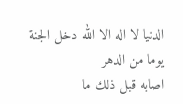الدنيا لا اله الا الله دخل الجنة يوما من الدهر
اصابه قبل ذلك ما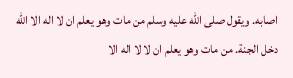اصابه. ويقول صلى الله عليه وسلم من مات وهو يعلم ان لا اله الا الله دخل الجنة. من مات وهو يعلم ان لا لا اله الا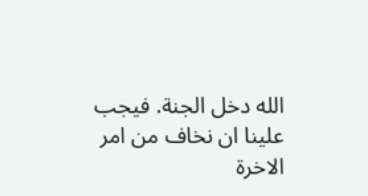الله دخل الجنة. فيجب علينا ان نخاف من امر الاخرة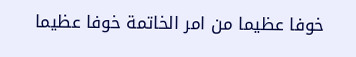خوفا عظيما من امر الخاتمة خوفا عظيما